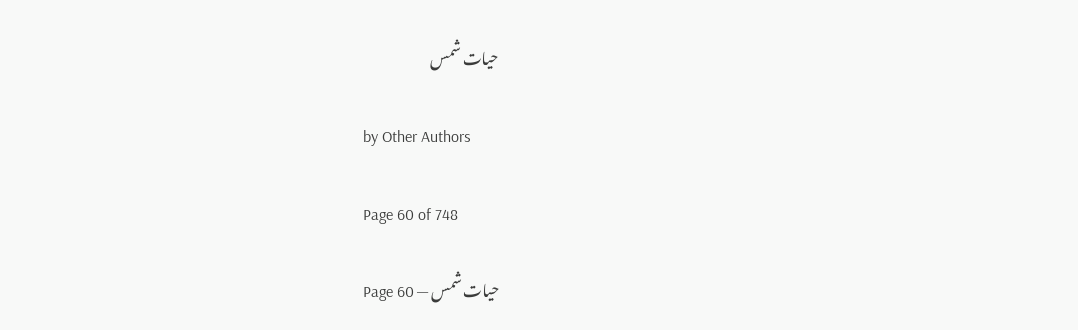حیات شمس

by Other Authors

Page 60 of 748

حیات شمس — Page 60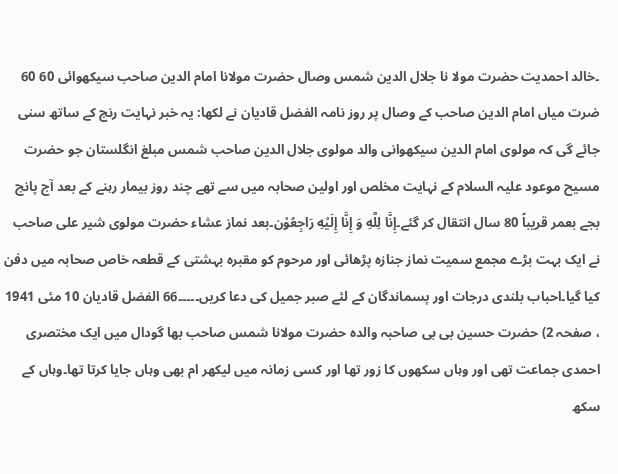۔خالد احمدیت حضرت مولا نا جلال الدین شمس وصال حضرت مولانا امام الدین صاحب سیکھوائی 60 60 ضرت میاں امام الدین صاحب کے وصال پر روز نامہ الفضل قادیان نے لکھا: یہ خبر نہایت رنج کے ساتھ سنی جائے گی کہ مولوی امام الدین سیکھوانی والد مولوی جلال الدین صاحب شمس مبلغ انگلستان جو حضرت مسیح موعود علیہ السلام کے نہایت مخلص اور اولین صحابہ میں سے تھے چند روز بیمار رہنے کے بعد آج پانچ بجے بعمر قریباً 80 سال انتقال کر گئے۔إِنَّا لِلَّهِ وَ إِنَّا إِلَيْهِ رَاجِعُوْن۔بعد نماز عشاء حضرت مولوی شیر علی صاحب نے ایک بہت بڑے مجمع سمیت نماز جنازہ پڑھائی اور مرحوم کو مقبرہ بہشتی کے قطعہ خاص صحابہ میں دفن کیا گیا۔احباب بلندی درجات اور پسماندگان کے لئے صبر جمیل کی دعا کریں۔۔۔۔۔66 الفضل قادیان 10 مئی 1941 ، صفحہ 2) حضرت حسین بی بی صاحبہ والدہ حضرت مولانا شمس صاحب بھا گودال میں ایک مختصری احمدی جماعت تھی اور وہاں سکھوں کا زور تھا اور کسی زمانہ میں لیکھر ام بھی وہاں جایا کرتا تھا۔وہاں کے سکھ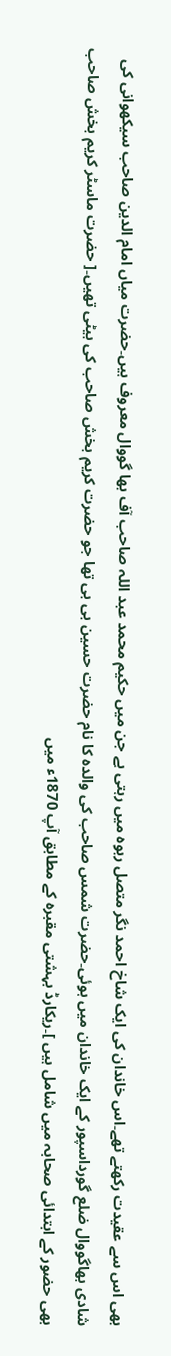بھی اس سے عقیدت رکھتے تھے۔اس خاندان کی ایک شاخ احمد نگر متصل ربوہ میں رہتی ہے جن میں حکیم محمد عبد اللہ صاحب آف بھا گووال معروف ہیں۔حضرت میاں امام الدین صاحب سیکھوانی کی شادی بھاگووال ضلع گورداسپور کے ایک خاندان میں ہوئی۔حضرت شمس صاحب کی والدہ کا نام حضرت حسین بی بی تھا جو حضرت کریم بخش صاحب کی بیٹی تھیں۔[ حضرت ماسٹر کریم بخش صاحب بھی حضور کے ابتدائی صحابہ میں شامل ہیں ]۔ریکارڈ بہشتی مقبرہ کے مطابق آپ 1870ء میں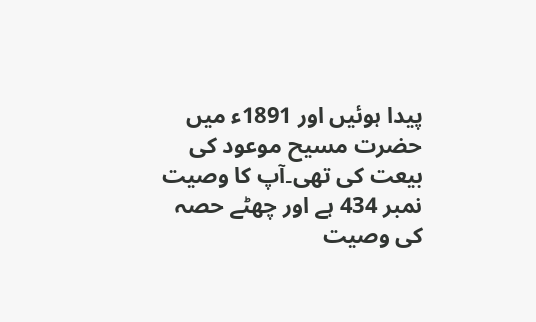پیدا ہوئیں اور 1891ء میں حضرت مسیح موعود کی بیعت کی تھی۔آپ کا وصیت نمبر 434 ہے اور چھٹے حصہ کی وصیت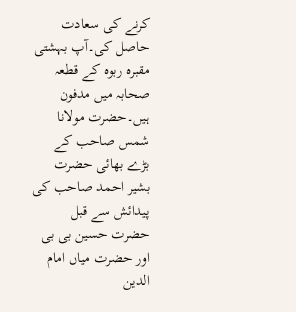کرنے کی سعادت حاصل کی۔آپ بہشتی مقبرہ ربوہ کے قطعہ صحابہ میں مدفون ہیں۔حضرت مولانا شمس صاحب کے بڑے بھائی حضرت بشیر احمد صاحب کی پیدائش سے قبل حضرت حسین بی بی اور حضرت میاں امام الدین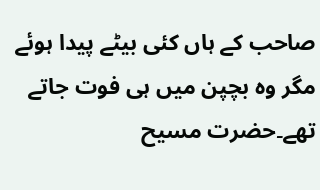صاحب کے ہاں کئی بیٹے پیدا ہوئے مگر وہ بچپن میں ہی فوت جاتے تھے۔حضرت مسیح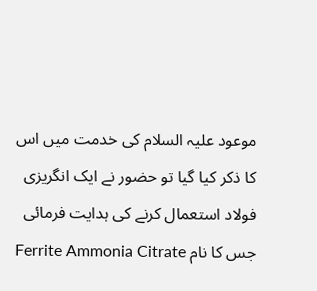موعود علیہ السلام کی خدمت میں اس کا ذکر کیا گیا تو حضور نے ایک انگریزی فولاد استعمال کرنے کی ہدایت فرمائی جس کا نام Ferrite Ammonia Citrate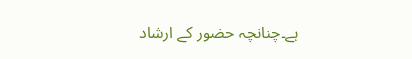ہے۔چنانچہ حضور کے ارشاد